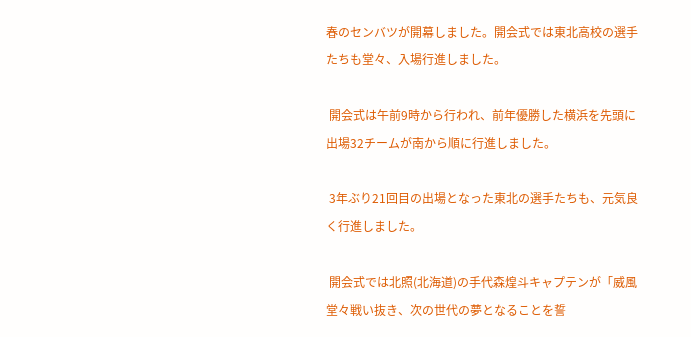春のセンバツが開幕しました。開会式では東北高校の選手たちも堂々、入場行進しました。

 開会式は午前9時から行われ、前年優勝した横浜を先頭に出場32チームが南から順に行進しました。

 3年ぶり21回目の出場となった東北の選手たちも、元気良く行進しました。

 開会式では北照(北海道)の手代森煌斗キャプテンが「威風堂々戦い抜き、次の世代の夢となることを誓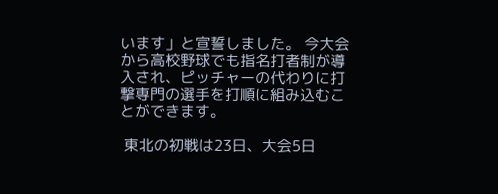います」と宣誓しました。 今大会から高校野球でも指名打者制が導入され、ピッチャーの代わりに打撃専門の選手を打順に組み込むことができます。

 東北の初戦は23日、大会5日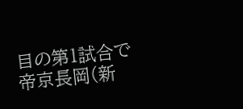目の第1試合で帝京長岡(新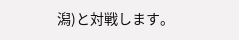潟)と対戦します。